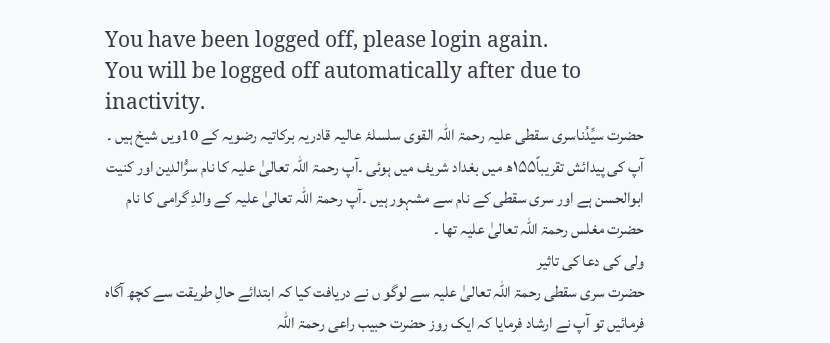You have been logged off, please login again.
You will be logged off automatically after due to inactivity.
حضرت سیِّدُناسری سقطی علیہ رحمۃ اللہ القوی سلسلۂ عالیہ قادریہ برکاتیہ رضویہ کے 10ویں شیخ ہیں ۔ آپ کی پیدائش تقریباً۱۵۵ھ میں بغداد شریف میں ہوئی ۔آپ رحمۃ اللہ تعالیٰ علیہ کا نام سرُّالدین اور کنیت ابوالحسن ہے اور سری سقطی کے نام سے مشہور ہیں ۔آپ رحمۃ اللہ تعالیٰ علیہ کے والدِ گرامی کا نام حضرت مغلس رحمۃ اللہ تعالیٰ علیہ تھا ۔
ولی کی دعا کی تاثیر
حضرت سری سقطی رحمۃ اللہ تعالیٰ علیہ سے لوگو ں نے دریافت کیا کہ ابتدائے حالِ طریقت سے کچھ آگاہ فرمائیں تو آپ نے ارشاد فرمایا کہ ایک روز حضرت حبیب راعی رحمۃ اللہ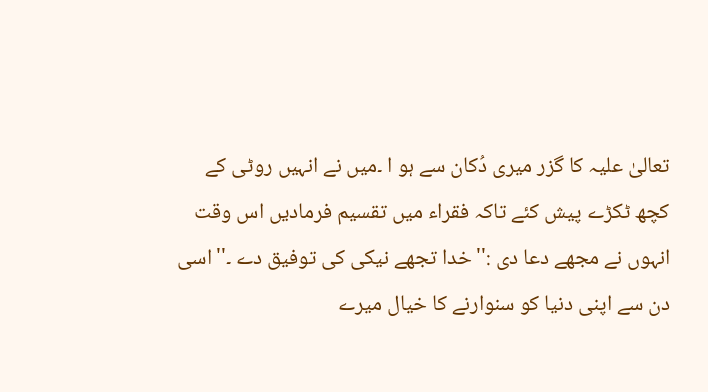تعالیٰ علیہ کا گزر میری دُکان سے ہو ا ۔میں نے انہیں روٹی کے کچھ ٹکڑے پیش کئے تاکہ فقراء میں تقسیم فرمادیں اس وقت انہوں نے مجھے دعا دی :'' خدا تجھے نیکی کی توفیق دے ۔''اسی دن سے اپنی دنیا کو سنوارنے کا خیال میرے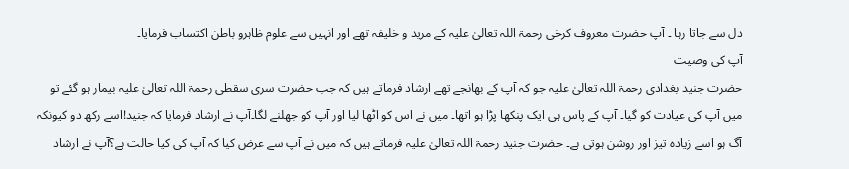دل سے جاتا رہا ۔ آپ حضرت معروف کرخی رحمۃ اللہ تعالیٰ علیہ کے مرید و خلیفہ تھے اور انہیں سے علوم ظاہرو باطن اکتساب فرمایا۔
آپ کی وصیت
حضرت جنید بغدادی رحمۃ اللہ تعالیٰ علیہ جو کہ آپ کے بھانجے تھے ارشاد فرماتے ہیں کہ جب حضرت سری سقطی رحمۃ اللہ تعالیٰ علیہ بیمار ہو گئے تو میں آپ کی عیادت کو گیا۔ آپ کے پاس ہی ایک پنکھا پڑا ہو اتھا۔ میں نے اس کو اٹھا لیا اور آپ کو جھلنے لگا۔آپ نے ارشاد فرمایا کہ جنید!اسے رکھ دو کیونکہ آگ ہو اسے زیادہ تیز اور روشن ہوتی ہے۔ حضرت جنید رحمۃ اللہ تعالیٰ علیہ فرماتے ہیں کہ میں نے آپ سے عرض کیا کہ آپ کی کیا حالت ہے؟آپ نے ارشاد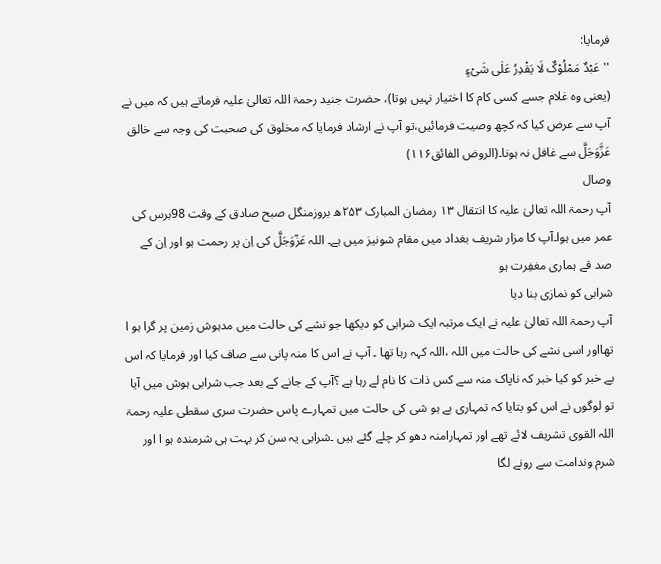فرمایا:
''عَبْدٌ مَمْلُوْکٌ لَا یَقْدِرُ عَلٰی شَیْءٍ
(یعنی وہ غلام جسے کسی کام کا اختیار نہیں ہوتا)، حضرت جنید رحمۃ اللہ تعالیٰ علیہ فرماتے ہیں کہ میں نے آپ سے عرض کیا کہ کچھ وصیت فرمائیں،تو آپ نے ارشاد فرمایا کہ مخلوق کی صحبت کی وجہ سے خالق عَزَّوَجَلَّ سے غافل نہ ہونا۔(الروض الفائق۱۱۶)
وصال
آپ رحمۃ اللہ تعالیٰ علیہ کا انتقال ۱۳ رمضان المبارک ۲۵۳ھ بروزمنگل صبح صادق کے وقت 98برس کی عمر میں ہوا۔آپ کا مزار شریف بغداد میں مقام شونیز میں ہے۔ اللہ عَزّوَجَلَّ کی اِن پر رحمت ہو اور اِن کے صد قے ہماری مغفِرت ہو
شرابی کو نمازی بنا دیا
آپ رحمۃ اللہ تعالیٰ علیہ نے ایک مرتبہ ایک شرابی کو دیکھا جو نشے کی حالت میں مدہوش زمین پر گرا ہو ا تھااور اسی نشے کی حالت میں اللہ ،اللہ کہہ رہا تھا ۔ آپ نے اس کا منہ پانی سے صاف کیا اور فرمایا کہ اس بے خبر کو کیا خبر کہ ناپاک منہ سے کس ذات کا نام لے رہا ہے ؟آپ کے جانے کے بعد جب شرابی ہوش میں آیا تو لوگوں نے اس کو بتایا کہ تمہاری بے ہو شی کی حالت میں تمہارے پاس حضرت سری سقطی علیہ رحمۃ اللہ القوی تشریف لائے تھے اور تمہارامنہ دھو کر چلے گئے ہیں ۔شرابی یہ سن کر بہت ہی شرمندہ ہو ا اور شرم وندامت سے رونے لگا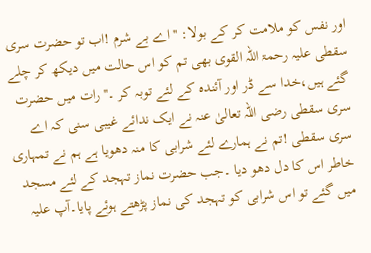اور نفس کو ملامت کر کے بولا: ''اے بے شرم !اب تو حضرت سری سقطی علیہ رحمۃ اللہ القوی بھی تم کو اس حالت میں دیکھ کر چلے گئے ہیں،خدا سے ڈر اور آئندہ کے لئے توبہ کر ۔'' رات میں حضرت سری سقطی رضی اللہ تعالیٰ عنہ نے ایک ندائے غیبی سنی کہ اے سری سقطی !تم نے ہمارے لئے شرابی کا منہ دھویا ہے ہم نے تمہاری خاطر اس کا دل دھو دیا ۔جب حضرت نماز تہجد کے لئے مسجد میں گئے تو اس شرابی کو تہجد کی نماز پڑھتے ہوئے پایا۔آپ علیہ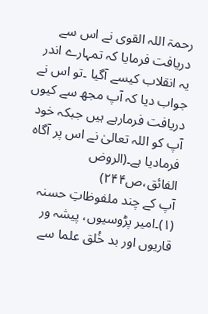رحمۃ اللہ القوی نے اس سے دریافت فرمایا کہ تمہارے اندر یہ انقلاب کیسے آگیا ۔تو اس نے جواب دیا کہ آپ مجھ سے کیوں دریافت فرمارہے ہیں جبکہ خود آپ کو اللہ تعالیٰ نے اس پر آگاہ فرمادیا ہے۔(الروض الفائق،ص۲۴۴)
آپ کے چند ملفوظاتِ حسنہ
(۱)۔امیر پڑوسیوں، پیشہ ور قاریوں اور بد خُلق علما سے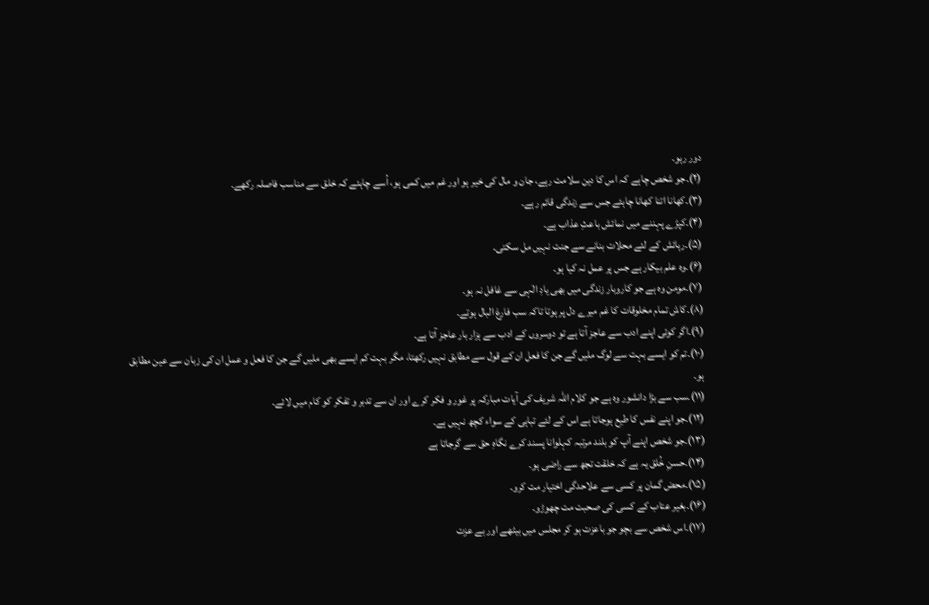دور رہو۔
(۲)۔جو شخص چاہے کہ اس کا دین سلامت رہے، جان و مال کی خیر ہو اور غم میں کمی ہو، اُسے چاہئے کہ خلق سے مناسب فاصلہ رکھے۔
(۳)۔کھانا اتنا کھانا چاہئے جس سے زندگی قائم رہے۔
(۴)۔کپڑے پہننے میں نمائش باعثِ عذاب ہے۔
(۵)۔رہائش کے لئے محلات بنانے سے جنت نہیں مل سکتی۔
(۶)۔وہ علم بیکار ہے جس پر عمل نہ کیا ہو۔
(۷)۔مومن وہ ہے جو کاروبار زندگی میں بھی یادِ الٰہی سے غافل نہ ہو۔
(۸)۔کاش تمام مخلوقات کا غم میرے دل پر ہوتا تاکہ سب فارغ البال ہوتے۔
(۹)۔اگر کوئی اپنے ادب سے عاجز آتا ہے تو دوسروں کے ادب سے ہزار بار عاجز آتا ہے۔
(۱۰)۔تم کو ایسے بہت سے لوگ ملیں گے جن کا فعل ان کے قول سے مطابق نہیں رکھتا، مگر بہت کم ایسے بھی ملیں گے جن کا فعل و عمل ان کی زبان سے عین مطابق ہو۔
(۱۱)۔سب سے بڑا دانشور وہ ہے جو کلام اللہ شریف کی آیات مبارکہ پر غور و فکر کرے اور ان سے تدبر و تفکر کو کام میں لائے۔
(۱۲)۔جو اپنے نفس کا طیع ہوجاتا ہے اس کے لئے تباہی کے سواء کچھ نہیں ہے۔
(۱۳)۔جو شخص اپنے آپ کو بلند مرتبہ کہلوانا پسند کرے نگاہِ حق سے گرجاتا ہے
(۱۴)۔حسنِ خُلق یہ ہے کہ خلقت تجھ سے راضی ہو۔
(۱۵)۔محض گمان پر کسی سے علاحدگی اختیار مت کرو۔
(۱۶)۔بغیر عتاب کے کسی کی صحبت مت چھوڑو۔
(۱۷)۔اس شخص سے بچو جو باعزت ہو کر مجلس میں بیٹھے اور بے عزت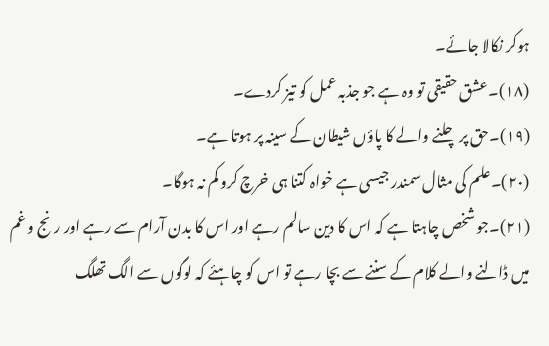ہوکر نکالا جائے۔
(۱۸)۔عشق حقیقی تو وہ ہے جو جذبہ عمل کو تیز کردے۔
(۱۹)۔حق پر چلنے والے کا پاؤں شیطان کے سینہ پر ہوتا ہے۔
(۲۰)۔علم کی مثال سمندر جیسی ہے خواہ کتنا ہی خرچ کرو کم نہ ہوگا۔
(۲۱)۔جو شخص چاہتا ہے کہ اس کا دین سالم رہے اور اس کا بدن آرام سے رہے اور رنج و غم میں ڈالنے والے کلام کے سننے سے بچا رہے تو اس کو چاہئے کہ لوگوں سے الگ تھلگ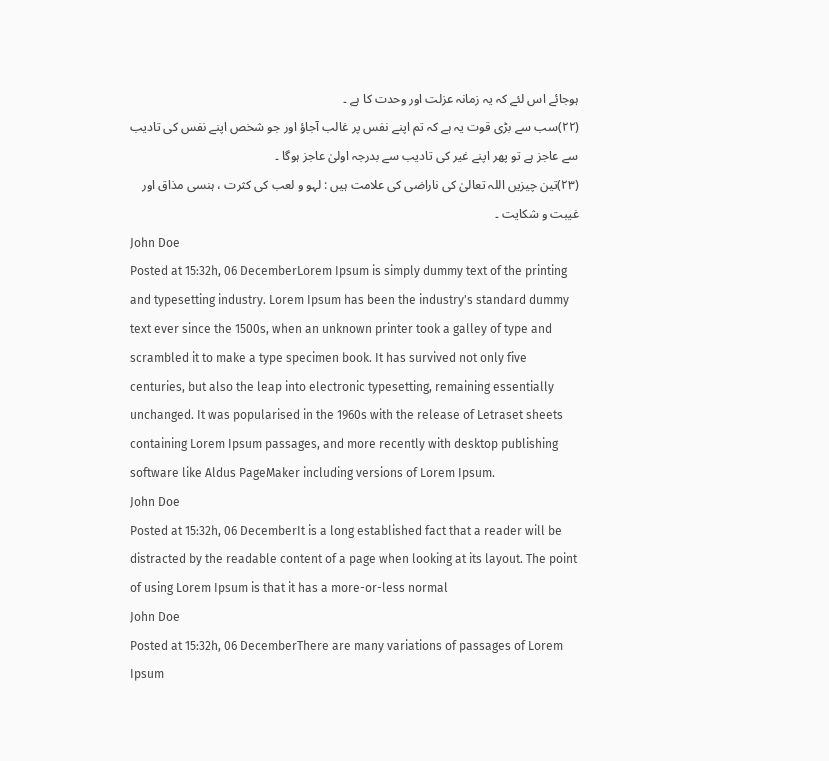ہوجائے اس لئے کہ یہ زمانہ عزلت اور وحدت کا ہے ۔
(۲۲)سب سے بڑی قوت یہ ہے کہ تم اپنے نفس پر غالب آجاؤ اور جو شخص اپنے نفس کی تادیب سے عاجز ہے تو پھر اپنے غیر کی تادیب سے بدرجہ اولیٰ عاجز ہوگا ۔
(۲۳)تین چیزیں اللہ تعالیٰ کی ناراضی کی علامت ہیں : لہو و لعب کی کثرت ، ہنسی مذاق اور غیبت و شکایت ۔
John Doe
Posted at 15:32h, 06 DecemberLorem Ipsum is simply dummy text of the printing and typesetting industry. Lorem Ipsum has been the industry's standard dummy text ever since the 1500s, when an unknown printer took a galley of type and scrambled it to make a type specimen book. It has survived not only five centuries, but also the leap into electronic typesetting, remaining essentially unchanged. It was popularised in the 1960s with the release of Letraset sheets containing Lorem Ipsum passages, and more recently with desktop publishing software like Aldus PageMaker including versions of Lorem Ipsum.
John Doe
Posted at 15:32h, 06 DecemberIt is a long established fact that a reader will be distracted by the readable content of a page when looking at its layout. The point of using Lorem Ipsum is that it has a more-or-less normal
John Doe
Posted at 15:32h, 06 DecemberThere are many variations of passages of Lorem Ipsum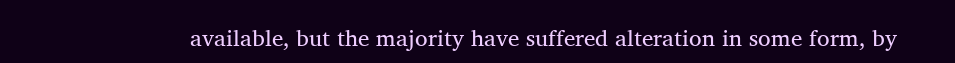available, but the majority have suffered alteration in some form, by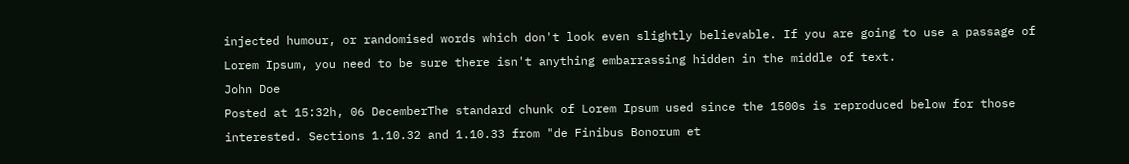injected humour, or randomised words which don't look even slightly believable. If you are going to use a passage of Lorem Ipsum, you need to be sure there isn't anything embarrassing hidden in the middle of text.
John Doe
Posted at 15:32h, 06 DecemberThe standard chunk of Lorem Ipsum used since the 1500s is reproduced below for those interested. Sections 1.10.32 and 1.10.33 from "de Finibus Bonorum et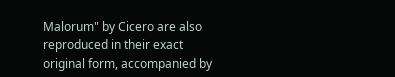Malorum" by Cicero are also reproduced in their exact original form, accompanied by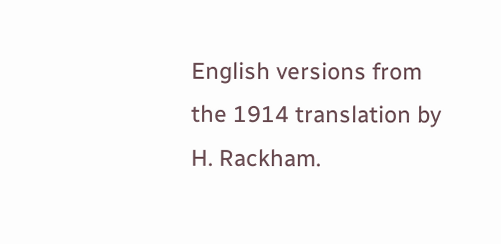English versions from the 1914 translation by H. Rackham.